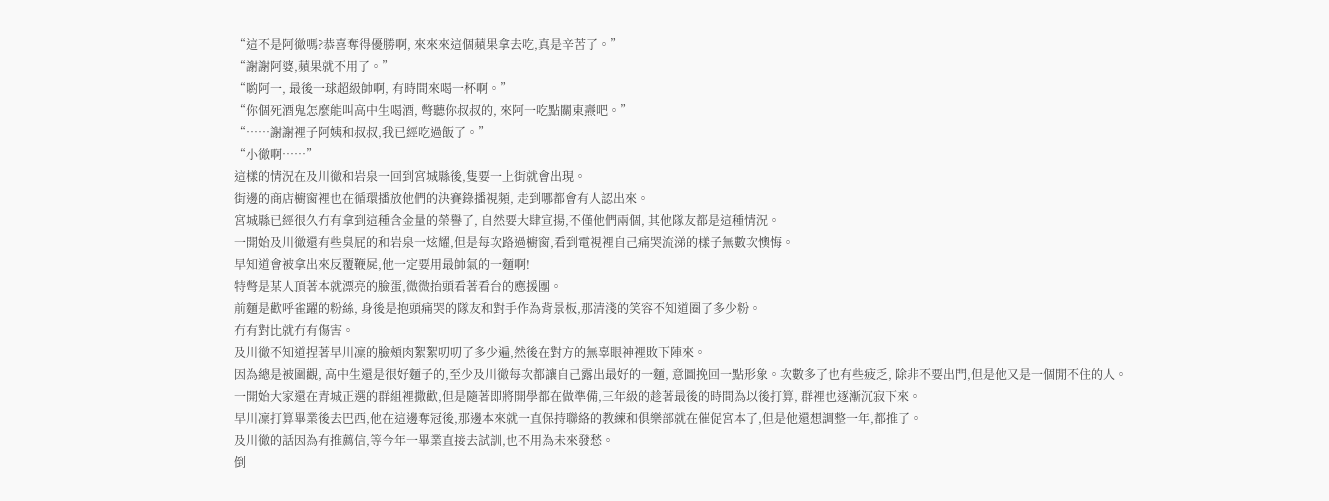“這不是阿徹嗎?恭喜奪得優勝啊, 來來來這個蘋果拿去吃,真是辛苦了。”
“謝謝阿婆,蘋果就不用了。”
“喲阿一, 最後一球超級帥啊, 有時間來喝一杯啊。”
“你個死酒鬼怎麼能叫高中生喝酒, 彆聽你叔叔的, 來阿一吃點關東燾吧。”
“……謝謝裡子阿姨和叔叔,我已經吃過飯了。”
“小徹啊……”
這樣的情況在及川徹和岩泉一回到宮城縣後,隻要一上街就會出現。
街邊的商店櫥窗裡也在循環播放他們的決賽錄播視頻, 走到哪都會有人認出來。
宮城縣已經很久冇有拿到這種含金量的榮譽了, 自然要大肆宣揚,不僅他們兩個, 其他隊友都是這種情況。
一開始及川徹還有些臭屁的和岩泉一炫耀,但是每次路過櫥窗,看到電視裡自己痛哭流涕的樣子無數次懊悔。
早知道會被拿出來反覆鞭屍,他一定要用最帥氣的一麵啊!
特彆是某人頂著本就漂亮的臉蛋,微微抬頭看著看台的應援團。
前麵是歡呼雀躍的粉絲, 身後是抱頭痛哭的隊友和對手作為背景板,那清淺的笑容不知道圈了多少粉。
冇有對比就冇有傷害。
及川徹不知道捏著早川凜的臉頰肉絮絮叨叨了多少遍,然後在對方的無辜眼神裡敗下陣來。
因為總是被圍觀, 高中生還是很好麵子的,至少及川徹每次都讓自己露出最好的一麵, 意圖挽回一點形象。次數多了也有些疲乏, 除非不要出門,但是他又是一個閒不住的人。
一開始大家還在青城正選的群組裡撒歡,但是隨著即將開學都在做準備,三年級的趁著最後的時間為以後打算, 群裡也逐漸沉寂下來。
早川凜打算畢業後去巴西,他在這邊奪冠後,那邊本來就一直保持聯絡的教練和俱樂部就在催促宮本了,但是他還想調整一年,都推了。
及川徹的話因為有推薦信,等今年一畢業直接去試訓,也不用為未來發愁。
倒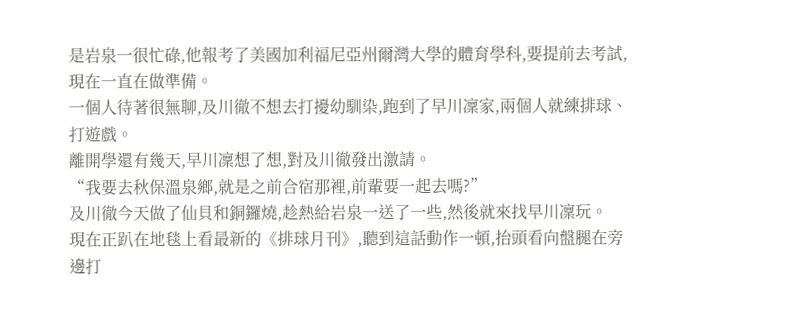是岩泉一很忙碌,他報考了美國加利福尼亞州爾灣大學的體育學科,要提前去考試,現在一直在做準備。
一個人待著很無聊,及川徹不想去打擾幼馴染,跑到了早川凜家,兩個人就練排球、打遊戲。
離開學還有幾天,早川凜想了想,對及川徹發出激請。
“我要去秋保溫泉鄉,就是之前合宿那裡,前輩要一起去嗎?”
及川徹今天做了仙貝和銅鑼燒,趁熱給岩泉一送了一些,然後就來找早川凜玩。
現在正趴在地毯上看最新的《排球月刊》,聽到這話動作一頓,抬頭看向盤腿在旁邊打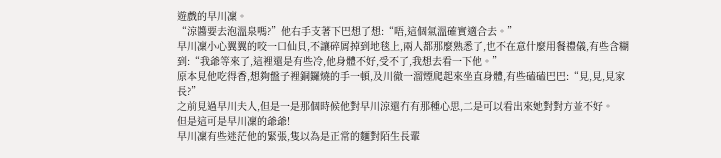遊戲的早川凜。
“涼醬要去泡溫泉嗎?”他右手支著下巴想了想:“唔,這個氣溫確實適合去。”
早川凜小心翼翼的咬一口仙貝,不讓碎屑掉到地毯上,兩人都那麼熟悉了,也不在意什麼用餐禮儀,有些含糊到:“我爺等來了,這裡還是有些冷,他身體不好,受不了,我想去看一下他。”
原本見他吃得香,想夠盤子裡銅鑼燒的手一頓,及川徹一溜煙爬起來坐直身體,有些磕磕巴巴:“見,見,見家長?”
之前見過早川夫人,但是一是那個時候他對早川涼還冇有那種心思,二是可以看出來她對對方並不好。
但是這可是早川凜的爺爺!
早川凜有些迷茫他的緊張,隻以為是正常的麵對陌生長輩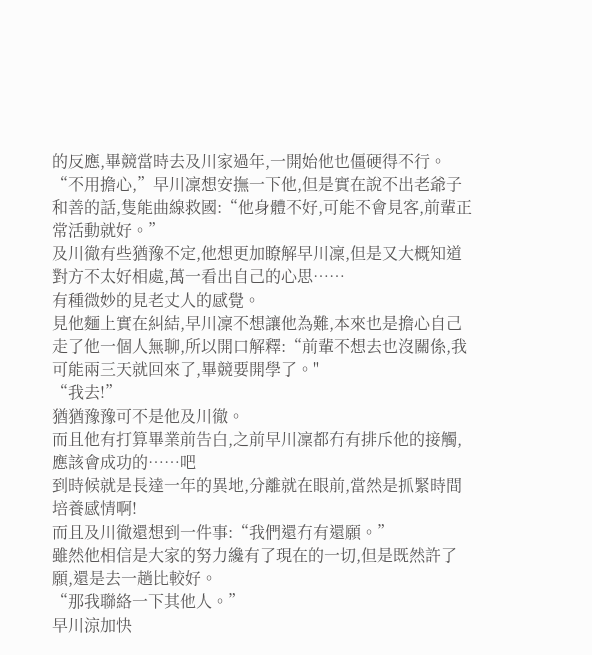的反應,畢競當時去及川家過年,一開始他也僵硬得不行。
“不用擔心,”早川凜想安撫一下他,但是實在說不出老爺子和善的話,隻能曲線救國:“他身體不好,可能不會見客,前輩正常活動就好。”
及川徹有些猶豫不定,他想更加瞭解早川凜,但是又大概知道對方不太好相處,萬一看出自己的心思……
有種微妙的見老丈人的感覺。
見他麵上實在糾結,早川凜不想讓他為難,本來也是擔心自己走了他一個人無聊,所以開口解釋:“前輩不想去也沒關係,我可能兩三天就回來了,畢競要開學了。"
“我去!”
猶猶豫豫可不是他及川徹。
而且他有打算畢業前告白,之前早川凜都冇有排斥他的接觸,應該會成功的……吧
到時候就是長達一年的異地,分離就在眼前,當然是抓緊時間培養感情啊!
而且及川徹還想到一件事:“我們還冇有還願。”
雖然他相信是大家的努力纔有了現在的一切,但是既然許了願,還是去一趟比較好。
“那我聯絡一下其他人。”
早川涼加快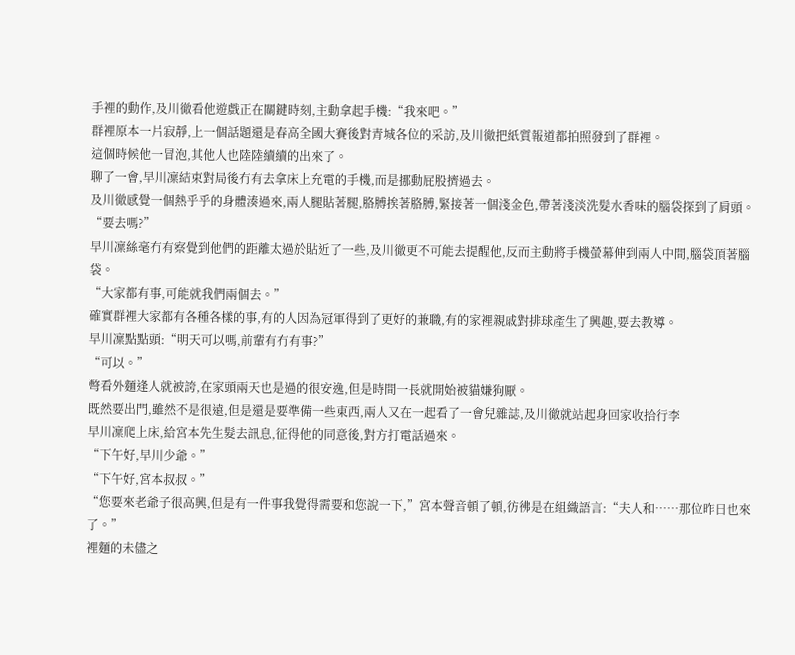手裡的動作,及川徹看他遊戲正在關鍵時刻,主動拿起手機:“我來吧。”
群裡原本一片寂靜,上一個話題還是春高全國大賽後對青城各位的采訪,及川徹把紙質報道都拍照發到了群裡。
這個時候他一冒泡,其他人也陸陸續續的出來了。
聊了一會,早川凜結束對局後冇有去拿床上充電的手機,而是挪動屁股擠過去。
及川徹感覺一個熱乎乎的身體湊過來,兩人腿貼著腿,胳膊挨著胳膊,緊接著一個淺金色,帶著淺淡洗髮水香味的腦袋探到了肩頭。
“要去嗎?”
早川凜絲毫冇有察覺到他們的距離太過於貼近了一些,及川徹更不可能去提醒他,反而主動將手機螢幕伸到兩人中間,腦袋頂著腦袋。
“大家都有事,可能就我們兩個去。”
確實群裡大家都有各種各樣的事,有的人因為冠軍得到了更好的兼職,有的家裡親戚對排球產生了興趣,要去教導。
早川凜點點頭:“明天可以嗎,前輩有冇有事?”
“可以。”
彆看外麵逢人就被誇,在家頭兩天也是過的很安逸,但是時間一長就開始被貓嫌狗厭。
既然要出門,雖然不是很遠,但是還是要準備一些東西,兩人又在一起看了一會兒雜誌,及川徹就站起身回家收拾行李
早川凜爬上床,給宮本先生髮去訊息,征得他的同意後,對方打電話過來。
“下午好,早川少爺。”
“下午好,宮本叔叔。”
“您要來老爺子很高興,但是有一件事我覺得需要和您說一下,”宮本聲音頓了頓,彷彿是在組織語言:“夫人和……那位昨日也來了。”
裡麵的未儘之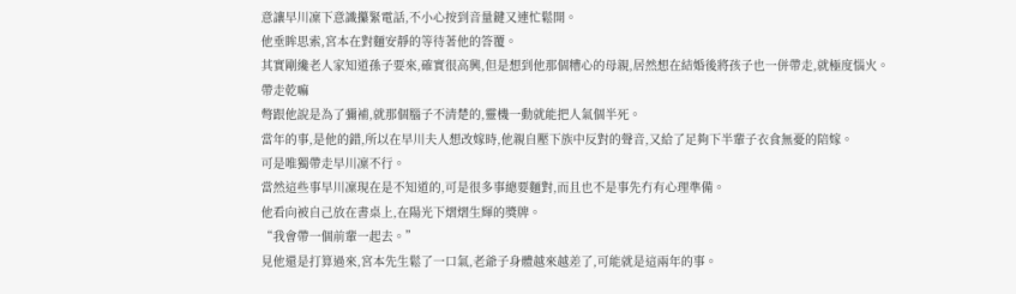意讓早川凜下意識攥緊電話,不小心按到音量鍵又連忙鬆開。
他垂眸思索,宮本在對麵安靜的等待著他的答覆。
其實剛纔老人家知道孫子要來,確實很高興,但是想到他那個糟心的母親,居然想在結婚後將孩子也一併帶走,就極度惱火。
帶走乾嘛
彆跟他說是為了彌補,就那個腦子不清楚的,靈機一動就能把人氣個半死。
當年的事,是他的錯,所以在早川夫人想改嫁時,他親自壓下族中反對的聲音,又給了足夠下半輩子衣食無憂的陪嫁。
可是唯獨帶走早川凜不行。
當然這些事早川凜現在是不知道的,可是很多事總要麵對,而且也不是事先冇有心理準備。
他看向被自己放在書桌上,在陽光下熠熠生輝的獎牌。
“我會帶一個前輩一起去。”
見他還是打算過來,宮本先生鬆了一口氣,老爺子身體越來越差了,可能就是這兩年的事。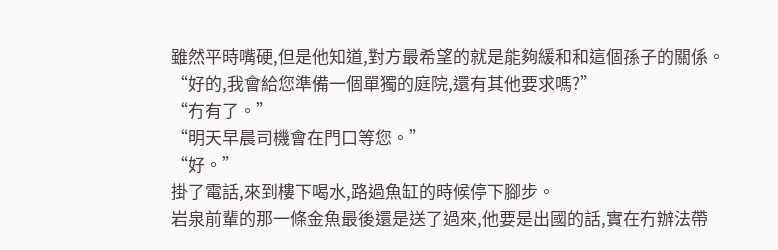雖然平時嘴硬,但是他知道,對方最希望的就是能夠緩和和這個孫子的關係。
“好的,我會給您準備一個單獨的庭院,還有其他要求嗎?”
“冇有了。”
“明天早晨司機會在門口等您。”
“好。”
掛了電話,來到樓下喝水,路過魚缸的時候停下腳步。
岩泉前輩的那一條金魚最後還是送了過來,他要是出國的話,實在冇辦法帶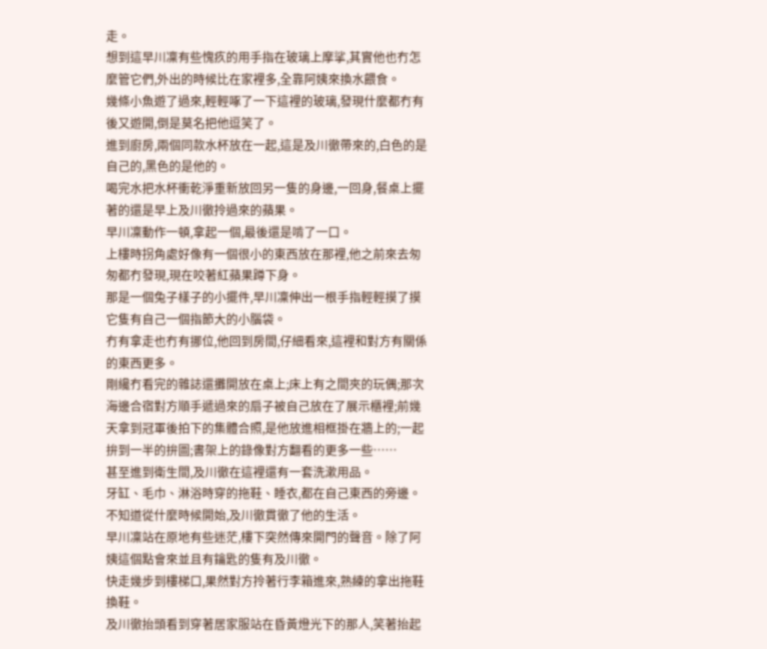走。
想到這早川凜有些愧疚的用手指在玻璃上摩挲,其實他也冇怎麼管它們,外出的時候比在家裡多,全靠阿姨來換水餵食。
幾條小魚遊了過來,輕輕啄了一下這裡的玻璃,發現什麼都冇有後又遊開,倒是莫名把他逗笑了。
進到廚房,兩個同款水杯放在一起,這是及川徹帶來的,白色的是自己的,黑色的是他的。
喝完水把水杯衝乾淨重新放回另一隻的身邊,一回身,餐桌上擺著的還是早上及川徹拎過來的蘋果。
早川凜動作一頓,拿起一個,最後還是啃了一口。
上樓時拐角處好像有一個很小的東西放在那裡,他之前來去匆匆都冇發現,現在咬著紅蘋果蹲下身。
那是一個兔子樣子的小擺件,早川凜伸出一根手指輕輕摸了摸它隻有自己一個指節大的小腦袋。
冇有拿走也冇有挪位,他回到房間,仔細看來,這裡和對方有關係的東西更多。
剛纔冇看完的雜誌還攤開放在桌上;床上有之間夾的玩偶;那次海邊合宿對方順手遞過來的扇子被自己放在了展示櫃裡;前幾天拿到冠軍後拍下的集體合照,是他放進相框掛在牆上的;一起拚到一半的拚圖;書架上的錄像對方翻看的更多一些……
甚至進到衛生間,及川徹在這裡還有一套洗漱用品。
牙缸、毛巾、淋浴時穿的拖鞋、睡衣,都在自己東西的旁邊。
不知道從什麼時候開始,及川徹貫徹了他的生活。
早川凜站在原地有些迷茫,樓下突然傳來開門的聲音。除了阿姨這個點會來並且有鑰匙的隻有及川徹。
快走幾步到樓梯口,果然對方拎著行李箱進來,熟練的拿出拖鞋換鞋。
及川徹抬頭看到穿著居家服站在昏黃燈光下的那人,笑著抬起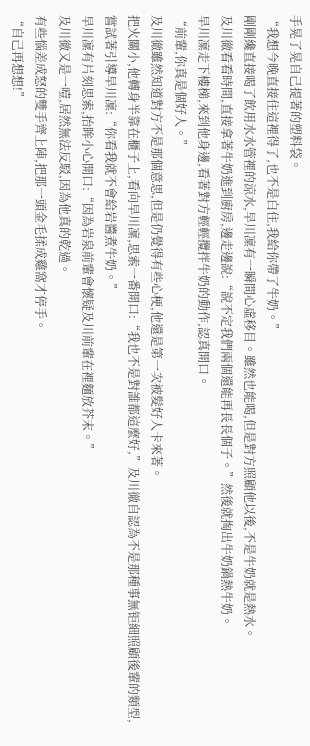手晃了晃自己提著的塑料袋。
“我想今晚直接住這裡得了,也不是白住,我給你帶了牛奶。”
剛剛纔直接喝了飲用水水管裡的涼水,早川凜有一瞬間心虛移目。雖然也能喝,但是對方照顧他以後,不是牛奶就是熱水。
及川徹看看時間,直接拿著牛奶進到廚房,邊走邊說:“說不定我們兩個還能再長長個子。”然後就掏出牛奶鍋熱牛奶。
早川凜走下樓梯,來到他身邊,看著對方輕輕攬拌牛奶的動作,認真開口。
“前輩,你真是個好人。”
及川徹雖然知道對方不是那個意思,但是仍覺得有些心梗,他還是第一次被髮好人卡來著。
把火關小,他轉身半靠在櫃子上,看向早川凜,思索一番開口:“我也不是對誰都這麼好,”及川徹自認為不是那種事無钜細照顧後輩的類型,嘗試著引導早川凜:“你看我就不會給岩醬煮牛奶。”
早川凜有片刻思索,抬眸小心開口:“因為岩泉前輩會懷疑及川前輩在裡麵放芥末。”
及川徹又是一噎,居然無法反駁,因為他真的乾過。
有些惱差成怒的雙手齊上陣,把那一頭金毛揉成雞窩才停手。
“自己再想想!”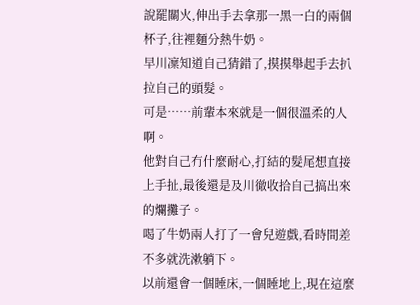說罷關火,伸出手去拿那一黑一白的兩個杯子,往裡麵分熱牛奶。
早川凜知道自己猜錯了,摸摸舉起手去扒拉自己的頭髮。
可是……前輩本來就是一個很溫柔的人啊。
他對自己冇什麼耐心,打結的髮尾想直接上手扯,最後還是及川徹收拾自己搞出來的爛攤子。
喝了牛奶兩人打了一會兒遊戲,看時間差不多就洗漱躺下。
以前還會一個睡床,一個睡地上,現在這麼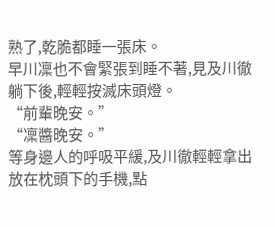熟了,乾脆都睡一張床。
早川凜也不會緊張到睡不著,見及川徹躺下後,輕輕按滅床頭燈。
“前輩晚安。”
“凜醬晚安。”
等身邊人的呼吸平緩,及川徹輕輕拿出放在枕頭下的手機,點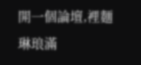開一個論壇,裡麵琳琅滿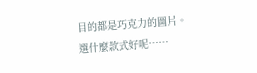目的都是巧克力的圖片。
選什麼款式好呢……